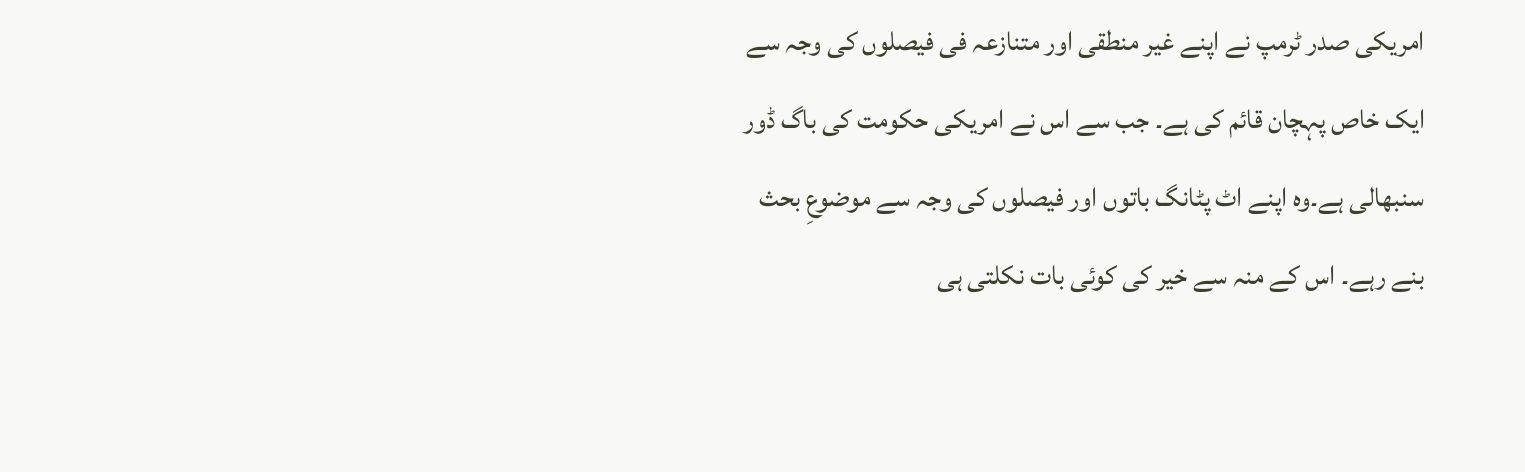امریکی صدر ٹرمپ نے اپنے غیر منطقی اور متنازعہ فی فیصلوں کی وجہ سے ایک خاص پہچان قائم کی ہے۔ جب سے اس نے امریکی حکومت کی باگ ڈور سنبھالی ہے۔وہ اپنے اٹ پٹانگ باتوں اور فیصلوں کی وجہ سے موضوعِ بحث بنے رہے۔ اس کے منہ سے خیر کی کوئی بات نکلتی ہی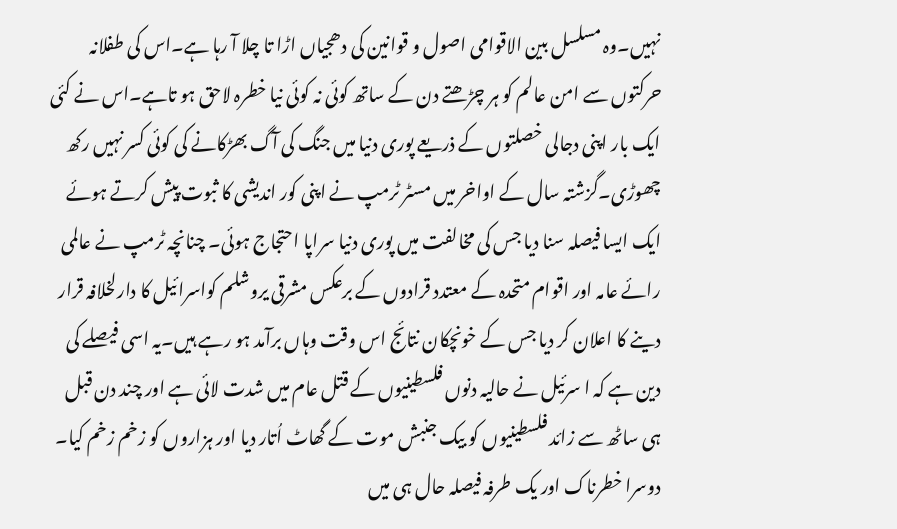نہیں۔وہ مسلسل بین الاقوامی اصول و قوانین کی دھجیاں اڑا تا چلا آ رہا ہے۔اس کی طفلانہ حرکتوں سے امن عالم کو ہر چڑھتے دن کے ساتھ کوئی نہ کوئی نیا خطرہ لاحق ہو تاہے۔اس نے کئی ایک بار اپنی دجالی خصلتوں کے ذریعے پوری دنیا میں جنگ کی آگ بھڑکانے کی کوئی کسر نہیں رکھ چھوڑی۔گزشتہ سال کے اواخر میں مسٹر ٹرمپ نے اپنی کور اندیشی کا ثبوت پیش کرتے ہوئے ایک ایسا فیصلہ سنا دیا جس کی مخالفت میں پوری دنیا سراپا احتجاج ہوئی۔ چنانچہ ٹرمپ نے عالمی رائے عامہ اور اقوام متحدہ کے معتدد قرادوں کے برعکس مشرقی یروشلم کواسرائیل کا دارلخلافہ قرار دینے کا اعلان کر دیا جس کے خونچکان نتائج اس وقت وہاں برآمد ہو رہے ہیں۔یہ اسی فیصلے کی دین ہے کہ ا سرئیل نے حالیہ دنوں فلسطینیوں کے قتل عام میں شدت لائی ہے اور چند دن قبل ہی ساٹھ سے زائد فلسطینیوں کو بیک جنبش موت کے گھاٹ اُتار دیا اور ہزاروں کو زخم زخم کیا۔
دوسرا خطرناک اور یک طرفہ فیصلہ حال ہی میں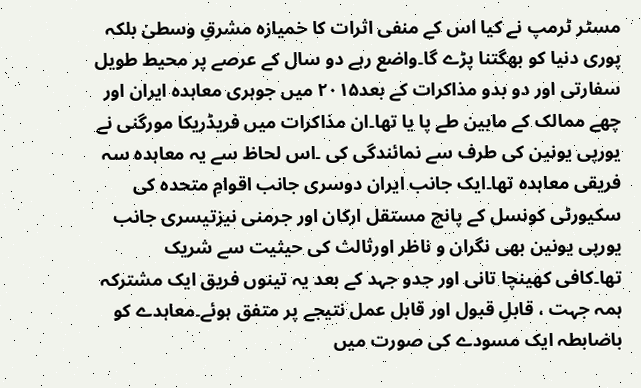مسٹر ٹرمپ نے کیا اس کے منفی اثرات کا خمیازہ مشرقِ وسطیٰ بلکہ پوری دنیا کو بھگتنا پڑے گا۔واضع رہے دو سال کے عرصے پر محیط طویل سفارتی اور دو بدو مذاکرات کے بعد۲۰۱۵ میں جوہری معاہدہ ایران اور چھے ممالک کے مابین طے پا یا تھا۔ان مذاکرات میں فریڈریکا مورگنی نے یورپی یونین کی طرف سے نمائندگی کی ۔اس لحاظ سے یہ معاہدہ سہ فریقی معاہدہ تھا۔ایک جانب ایران دوسری جانب اقوامِ متحدہ کی سکیورٹی کونسل کے پانچ مستقل ارکان اور جرمنی نیزتیسری جانب یورپی یونین بھی نگران و ناظر اورثالث کی حیثیت سے شریک تھا۔کافی کھینچا تانی اور جدو جہد کے بعد یہ تینوں فریق ایک مشترکہ ہمہ جہت ، قابلِ قبول اور قابل عمل نتیجے پر متفق ہوئے۔معاہدے کو باضابطہ ایک مسودے کی صورت میں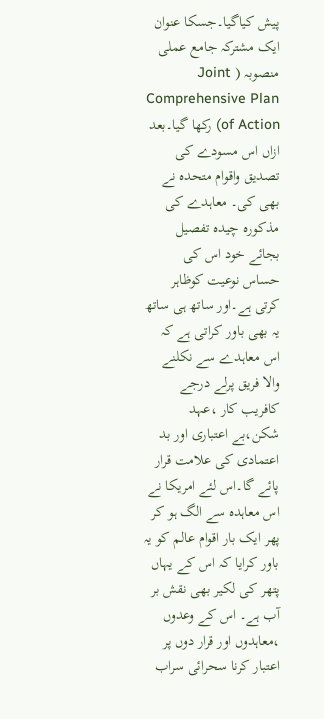پیش کیاگیا۔جسکا عنوان ایک مشترکہ جامع عملی منصوبہ ( Joint Comprehensive Plan of Action) رکھا گیا۔بعد ازاں اس مسودے کی تصدیق واقوام متحدہ نے بھی کی۔ معاہدے کی مذکورہ چیدہ تفصیل بجائے خود اس کی حساس نوعیت کوظاہر کرتی ہے۔اور ساتھ ہی ساتھ یہ بھی باور کراتی ہے کہ اس معاہدے سے نکلنے والا فریق پرلے درجے کافریب کار ،عہد شکن،بے اعتباری اور بد اعتمادی کی علامت قرار پائے گا۔اس لئے امریکا نے اس معاہدہ سے الگ ہو کر پھر ایک بار اقوام عالم کو یہ باور کرایا کہ اس کے یہاں پتھر کی لکیر بھی نقش بر آب ہے۔ اس کے وعدوں ،معاہدوں اور قرار دوں پر اعتبار کرنا سحرائی سراب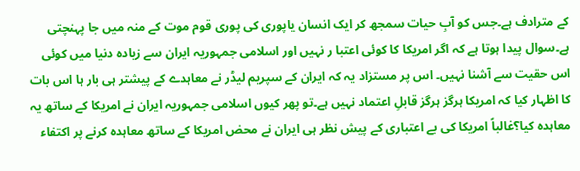کے مترادف ہے۔جس کو آبِ حیات سمجھ کر ایک انسان یاپوری کی پوری قوم موت کے منہ میں جا پہنچتی ہے۔سوال پیدا ہوتا ہے کہ اگر امریکا کا کوئی اعتبا ر نہیں اور اسلامی جمہوریہ ایران سے زیادہ دنیا میں کوئی اس حقیت سے آشنا نہیں۔ اس پر مستزاد یہ کہ ایران کے سپریم لیڈر نے معاہدے کے پیشتر ہی بار ہا اس بات کا اظہار کیا کہ امریکا ہرگز ہرگز قابلِ اعتماد نہیں ہے۔تو پھر کیوں اسلامی جمہوریہ ایران نے امریکا کے ساتھ یہ معاہدہ کیا؟غالباً امریکا کی بے اعتباری کے پیش نظر ہی ایران نے محض امریکا کے ساتھ معاہدہ کرنے پر اکتفاء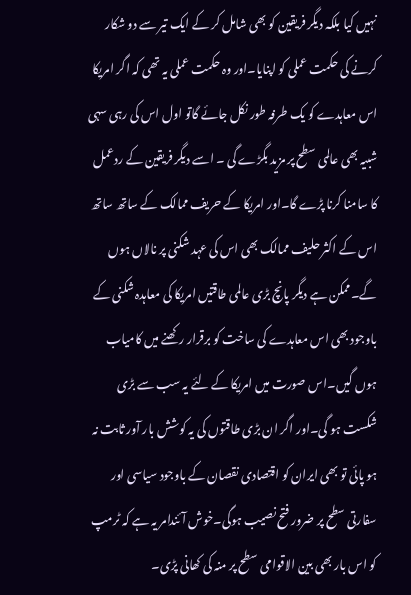نہیں کیا بلکہ دیگر فریقین کو بھی شامل کر کے ایک تیر سے دو شکار کرنے کی حکمت عملی کو اپنایا۔اور وہ حکمت عملی یہ تھی کہ اگر امریکا اس معاہدے کو یک طرفہ طور نکل جائے گاتو اول اس کی رہی سہی شبیہ بھی عالمی سطح پر مزید بگڑے گی ۔ اسے دیگر فریقین کے ردعمل کا سامنا کرنا پڑے گا۔اور امریکا کے حریف ممالک کے ساتھ ساتھ اس کے اکثر حلیف ممالک بھی اس کی عہد شکنی پر نالاں ہوں گے۔ممکن ہے دیگر پانچ بڑی عالمی طاقتیں امریکا کی معاہدہ شکنی کے باوجود بھی اس معاہدے کی ساخت کو برقرار رکھنے میں کامیاب ہوں گیں۔اس صورت میں امریکا کے لئے یہ سب سے بڑی شکست ہو گی۔اور اگر ان بڑی طاقتوں کی یہ کوشش بار آور ثابت نہ ہو پائی تو بھی ایران کو اقتصادی نقصان کے باوجود سیاسی اور سفارتی سطح پر ضرور فتح نصیب ہوگی۔خوش آئندامر یہ ہے کہ ٹرمپ کو اس بار بھی بین الاقوامی سطح پر منہ کی کھانی پڑی۔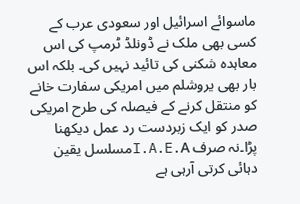ماسوائے اسرائیل اور سعودی عرب کے کسی بھی ملک نے ڈونلڈ ٹرمپ کی اس معاہدہ شکنی کی تائید نہیں کی۔ بلکہ اس بار بھی یروشلم میں امریکی سفارت خانے کو منتقل کرنے کے فیصلہ کی طرح امریکی صدر کو ایک زبردست رد عمل دیکھنا پڑا۔نہ صرف I.A.E.Aمسلسل یقین دہائی کرتی آرہی ہے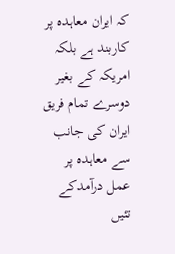کہ ایران معاہدہ پر کاربند ہے بلکہ امریکہ کے بغیر دوسرے تمام فریق ایران کی جانب سے معاہدہ پر عمل درآمدکے تئیں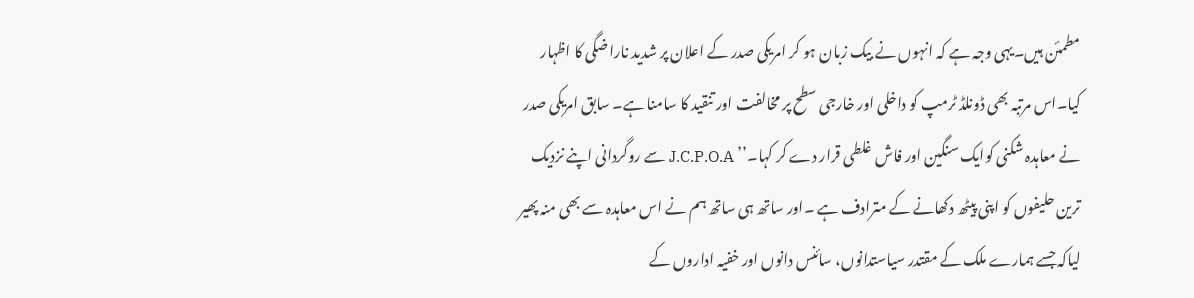مطمئن ہیں۔یہی وجہ ہے کہ انہوں نے بیک زبان ہو کر امریکی صدر کے اعلان پر شدید ناراضگی کا اظہار کیا۔اس مرتبہ بھی ڈونلڈ ٹرمپ کو داخلی اور خارجی سطح پر مخالفت اور تنقید کا سامنا ہے۔ سابق امریکی صدر نے معاہدہ شکنی کوایک سنگین اور فاش غلطی قرار دے کر کہا۔’’ J.C.P.O.A سے روگردانی اپنے نزدیک ترین حلیفوں کو اپنی پیٹھ دکھانے کے مترادف ہے ۔اور ساتھ ہی ساتھ ہم نے اس معاہدہ سے بھی منہ پھیر لیاکہ جسے ہمارے ملک کے مقتدر سیاستدانوں، سائنس دانوں اور خفیہ اداروں کے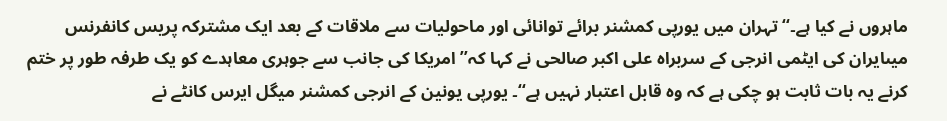ماہروں نے کیا ہے۔‘‘تہران میں یورپی کمشنر برائے توانائی اور ماحولیات سے ملاقات کے بعد ایک مشترکہ پریس کانفرنس میںایران کی ایٹمی انرجی کے سربراہ علی اکبر صالحی نے کہا کہ’’ امریکا کی جانب سے جوہری معاہدے کو یک طرفہ طور پر ختم کرنے یہ بات ثابت ہو چکی ہے کہ وہ قابل اعتبار نہیں ہے‘‘۔ یورپی یونین کے انرجی کمشنر میگل ایرس کانٹے نے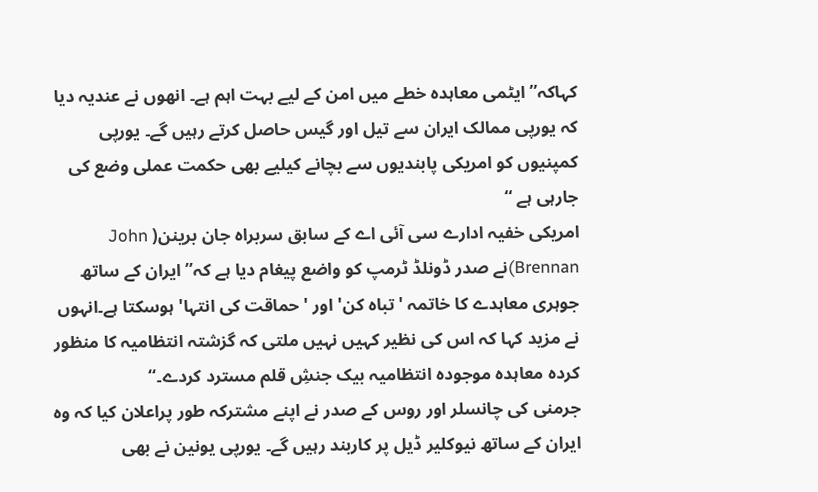کہاکہ’’ ایٹمی معاہدہ خطے میں امن کے لیے بہت اہم ہے۔ انھوں نے عندیہ دیا کہ یورپی ممالک ایران سے تیل اور گیس حاصل کرتے رہیں گے۔ یورپی کمپنیوں کو امریکی پابندیوں سے بچانے کیلیے بھی حکمت عملی وضع کی جارہی ہے ‘‘
امریکی خفیہ ادارے سی آئی اے کے سابق سربراہ جان برینن( John Brennan)نے صدر ڈونلڈ ٹرمپ کو واضع پیغام دیا ہے کہ’’ ایران کے ساتھ جوہری معاہدے کا خاتمہ 'تباہ کن' اور 'حماقت کی انتہا' ہوسکتا ہے۔انہوں نے مزید کہا کہ اس کی نظیر کہیں نہیں ملتی کہ گزشتہ انتظامیہ کا منظور کردہ معاہدہ موجودہ انتظامیہ بیک جنشِ قلم مسترد کردے۔‘‘
جرمنی کی چانسلر اور روس کے صدر نے اپنے مشترکہ طور پراعلان کیا کہ وہ ایران کے ساتھ نیوکلیر ڈیل پر کاربند رہیں گے۔ یورپی یونین نے بھی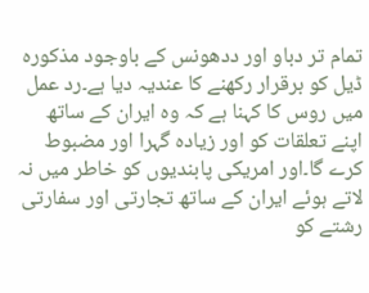تمام تر دباو اور ددھونس کے باوجود مذکورہ ڈیل کو برقرار رکھنے کا عندیہ دیا ہے۔رد عمل میں روس کا کہنا ہے کہ وہ ایران کے ساتھ اپنے تعلقات کو اور زیادہ گہرا اور مضبوط کرے گا۔اور امریکی پابندیوں کو خاطر میں نہ لاتے ہوئے ایران کے ساتھ تجارتی اور سفارتی رشتے کو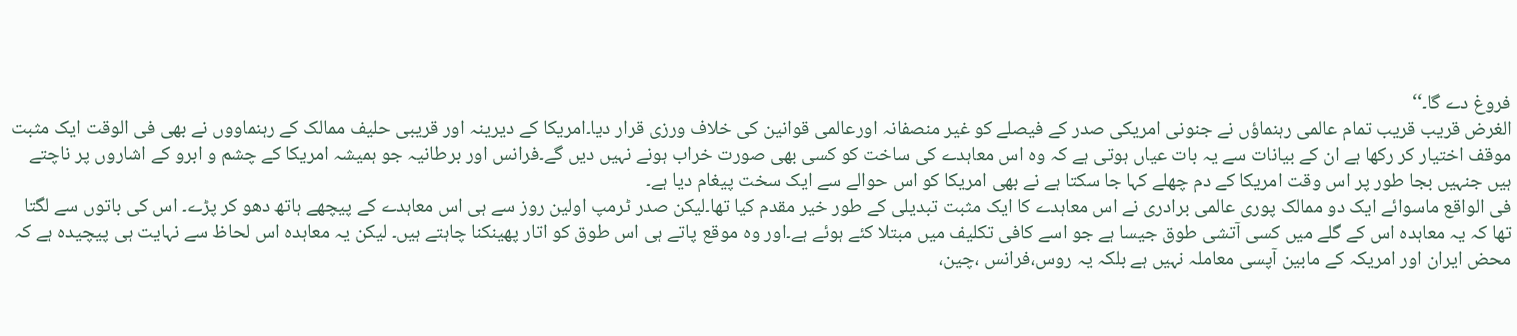فروغ دے گا۔‘‘
الغرض قریب قریب تمام عالمی رہنماؤں نے جنونی امریکی صدر کے فیصلے کو غیر منصفانہ اورعالمی قوانین کی خلاف ورزی قرار دیا۔امریکا کے دیرینہ اور قریبی حلیف ممالک کے رہنماووں نے بھی فی الوقت ایک مثبت موقف اختیار کر رکھا ہے ان کے بیانات سے یہ بات عیاں ہوتی ہے کہ وہ اس معاہدے کی ساخت کو کسی بھی صورت خراب ہونے نہیں دیں گے۔فرانس اور برطانیہ جو ہمیشہ امریکا کے چشم و ابرو کے اشاروں پر ناچتے ہیں جنہیں بجا طور پر اس وقت امریکا کے دم چھلے کہا جا سکتا ہے نے بھی امریکا کو اس حوالے سے ایک سخت پیغام دیا ہے۔
فی الواقع ماسوائے ایک دو ممالک پوری عالمی برادری نے اس معاہدے کا ایک مثبت تبدیلی کے طور خیر مقدم کیا تھا۔لیکن صدر ٹرمپ اولین روز سے ہی اس معاہدے کے پیچھے ہاتھ دھو کر پڑے۔ اس کی باتوں سے لگتا تھا کہ یہ معاہدہ اس کے گلے میں کسی آتشی طوق جیسا ہے جو اسے کافی تکلیف میں مبتلا کئے ہوئے ہے۔اور وہ موقع پاتے ہی اس طوق کو اتار پھینکنا چاہتے ہیں۔ لیکن یہ معاہدہ اس لحاظ سے نہایت ہی پیچیدہ ہے کہ محض ایران اور امریکہ کے مابین آپسی معاملہ نہیں ہے بلکہ یہ روس،فرانس ،چین،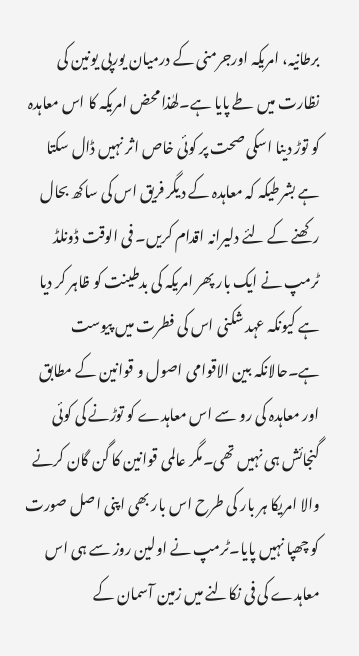برطانیہ، امریکہ اورجرمنی کے درمیان یورپی یونین کی نظارت میں طے پایا ہے۔لھٰذا محض امریکہ کا اس معاہدہ کو توڑ دینا اسکی صحت پر کوئی خاص اثر نہیں ڈال سکتا ہے بشرطیکہ کہ معاہدہ کے دیگر فریق اس کی ساکھ بحال رکھنے کے لئے دلیرانہ اقدام کریں۔ فی الوقت ڈونلڈ ٹرمپ نے ایک بار پھر امریکہ کی بدطینت کو ظاہر کر دیا ہے کیونکہ عہد شکنی اس کی فطرت میں پیوست ہے۔حالانکہ بین الاقوامی اصول و قوانین کے مطابق اور معاہدہ کی رو سے اس معاہدے کو توڑنے کی کوئی گنجائش ہی نہیں تھی۔مگر عالمی قوانین کا گن گان کرنے والا امریکا ہر بار کی طرح اس بار بھی اپنی اصل صورت کو چھپا نہیں پایا۔ٹرمپ نے اولین روز سے ہی اس معاہدے کی فی نکالنے میں زمین آسمان کے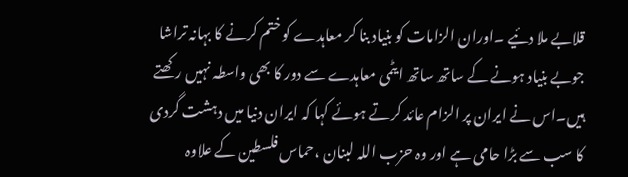قلابے ملا دئیے ۔اوران الزامات کو بنیاد بنا کر معاہدے کو ختم کرنے کا بہانہ تراشا جوبے بنیاد ہونے کے ساتھ ساتھ ایٹمی معاہدے سے دور کا بھی واسطہ نہیں رکھتے ہیں۔اس نے ایران پر الزام عائد کرتے ہوئے کہا کہ ایران دنیا میں دہشت گردی کا سب سے بڑا حامی ہے اور وہ حزب اللہ لبنان ،حماس فلسطین کے علاوہ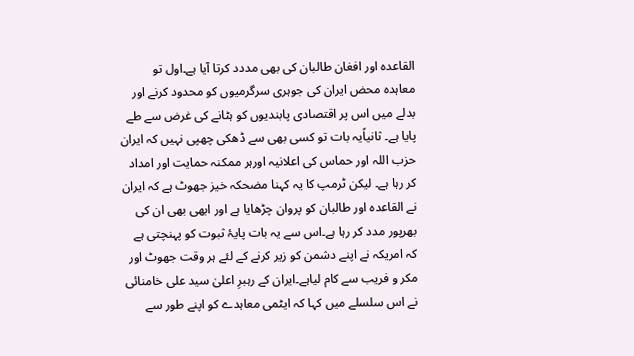القاعدہ اور افغان طالبان کی بھی مددد کرتا آیا ہے۔اول تو معاہدہ محض ایران کی جوہری سرگرمیوں کو محدود کرنے اور بدلے میں اس پر اقتصادی پابندیوں کو ہٹانے کی غرض سے طے پایا ہے۔ ثانیاًیہ بات تو کسی بھی سے ڈھکی چھپی نہیں کہ ایران حزب اللہ اور حماس کی اعلانیہ اورہر ممکنہ حمایت اور امداد کر رہا ہے۔ لیکن ٹرمپ کا یہ کہنا مضحکہ خیز جھوٹ ہے کہ ایران نے القاعدہ اور طالبان کو پروان چڑھایا ہے اور ابھی بھی ان کی بھرپور مدد کر رہا ہے۔اس سے یہ بات پایۂ ثبوت کو پہنچتی ہے کہ امریکہ نے اپنے دشمن کو زیر کرنے کے لئے ہر وقت جھوٹ اور مکر و فریب سے کام لیاہے۔ایران کے رہبرِ اعلیٰ سید علی خامنائی نے اس سلسلے میں کہا کہ ایٹمی معاہدے کو اپنے طور سے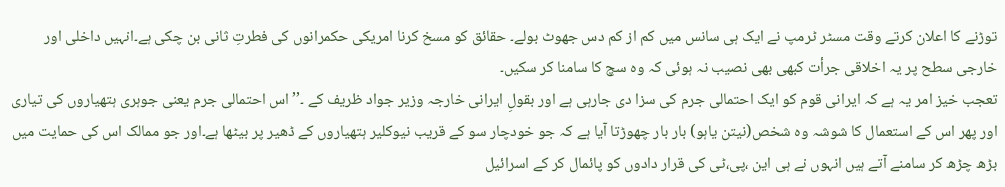توڑنے کا اعلان کرتے وقت مسٹر ٹرمپ نے ایک ہی سانس میں کم از کم دس جھوٹ بولے۔ حقائق کو مسخ کرنا امریکی حکمرانوں کی فطرتِ ثانی بن چکی ہے۔انہیں داخلی اور خارجی سطح پر یہ اخلاقی جرأت کبھی بھی نصیب نہ ہوئی کہ وہ سچ کا سامنا کر سکیں۔
تعجب خیز امر یہ ہے کہ ایرانی قوم کو ایک احتمالی جرم کی سزا دی جارہی ہے اور بقولِ ایرانی خارجہ وزیر جواد ظریف کے ۔’’اس احتمالی جرم یعنی جوہری ہتھیاروں کی تیاری اور پھر اس کے استعمال کا شوشہ وہ شخص(نیتن یاہو) بار بار چھوڑتا آیا ہے کہ جو خودچار سو کے قریب نیوکلیر ہتھیاروں کے ڈھیر پر بیٹھا ہے۔اور جو ممالک اس کی حمایت میں بڑھ چڑھ کر سامنے آتے ہیں انہوں نے ہی این ،پی،ٹی کی قرار دادوں کو پائمال کر کے اسرائیل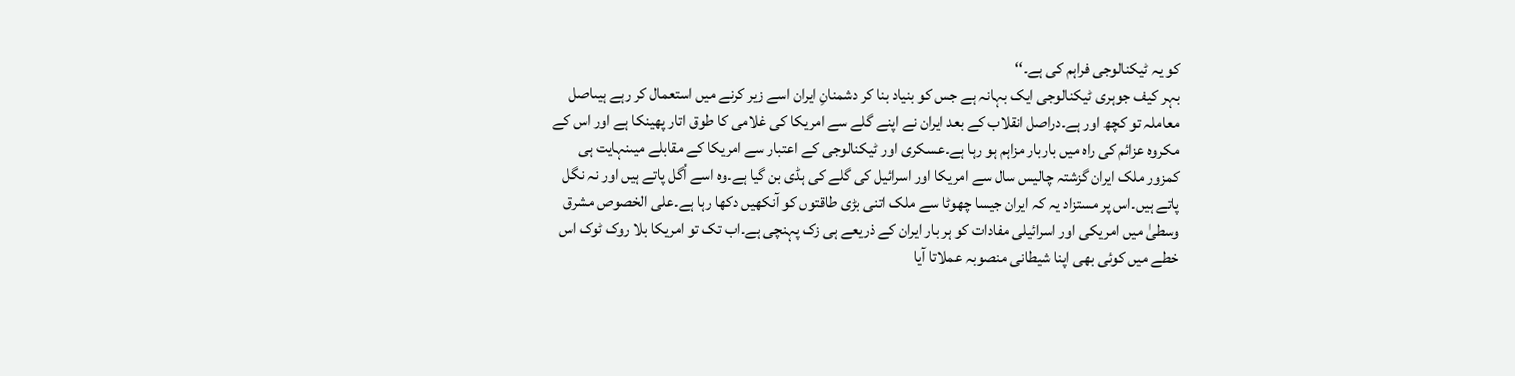کو یہ ٹیکنالوجی فراہم کی ہے۔‘‘
بہر کیف جوہری ٹیکنالوجی ایک بہانہ ہے جس کو بنیاد بنا کر دشمنانِ ایران اسے زیر کرنے میں استعمال کر رہے ہیںاصل معاملہ تو کچھ اور ہے۔دراصل انقلاب کے بعد ایران نے اپنے گلے سے امریکا کی غلامی کا طوق اتار پھینکا ہے اور اس کے مکروہ عزائم کی راہ میں باربار مزاہم ہو رہا ہے۔عسکری اور ٹیکنالوجی کے اعتبار سے امریکا کے مقابلے میںنہایت ہی کمزور ملک ایران گزشتہ چالیس سال سے امریکا اور اسرائیل کی گلے کی ہڈی بن گیا ہے۔وہ اسے اُگل پاتے ہیں اور نہ نگل پاتے ہیں۔اس پر مستزاد یہ کہ ایران جیسا چھوٹا سے ملک اتنی بڑی طاقتوں کو آنکھیں دکھا رہا ہے۔علی الخصوص مشرق وسطیٰ میں امریکی اور اسرائیلی مفادات کو ہر بار ایران کے ذریعے ہی زک پہنچی ہے۔اب تک تو امریکا بلا روک ٹوک اس خطے میں کوئی بھی اپنا شیطانی منصوبہ عملاتا آیا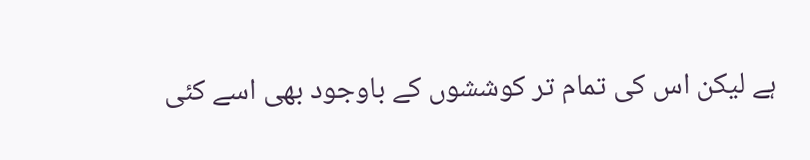ہے لیکن اس کی تمام تر کوششوں کے باوجود بھی اسے کئی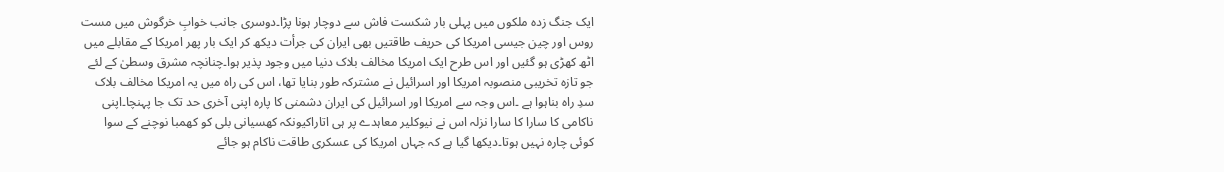ایک جنگ زدہ ملکوں میں پہلی بار شکست فاش سے دوچار ہونا پڑا۔دوسری جانب خوابِ خرگوش میں مست روس اور چین جیسی امریکا کی حریف طاقتیں بھی ایران کی جرأت دیکھ کر ایک بار پھر امریکا کے مقابلے میں اٹھ کھڑی ہو گئیں اور اس طرح ایک امریکا مخالف بلاک دنیا میں وجود پذیر ہوا۔چنانچہ مشرق وسطیٰ کے لئے جو تازہ تخریبی منصوبہ امریکا اور اسرائیل نے مشترکہ طور بنایا تھا، اس کی راہ میں یہ امریکا مخالف بلاک سدِ راہ بناہوا ہے ۔اس وجہ سے امریکا اور اسرائیل کی ایران دشمنی کا پارہ اپنی آخری حد تک جا پہنچا۔اپنی ناکامی کا سارا کا سارا نزلہ اس نے نیوکلیر معاہدے پر ہی اتاراکیونکہ کھسیانی بلی کو کھمبا نوچنے کے سوا کوئی چارہ نہیں ہوتا۔دیکھا گیا ہے کہ جہاں امریکا کی عسکری طاقت ناکام ہو جائے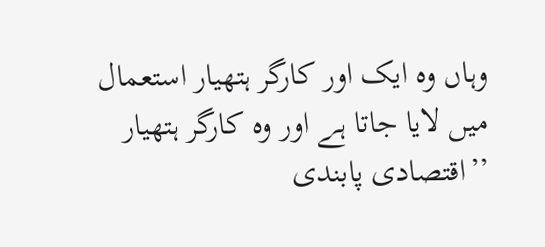وہاں وہ ایک اور کارگر ہتھیار استعمال میں لایا جاتا ہے اور وہ کارگر ہتھیار ’’اقتصادی پابندی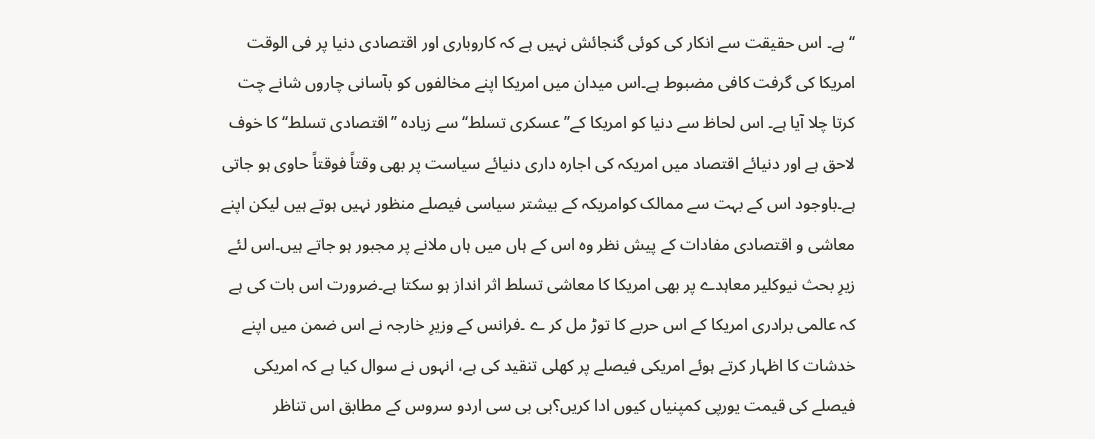‘‘ ہے۔ اس حقیقت سے انکار کی کوئی گنجائش نہیں ہے کہ کاروباری اور اقتصادی دنیا پر فی الوقت امریکا کی گرفت کافی مضبوط ہے۔اس میدان میں امریکا اپنے مخالفوں کو بآسانی چاروں شانے چت کرتا چلا آیا ہے۔ اس لحاظ سے دنیا کو امریکا کے’’ عسکری تسلط‘‘ سے زیادہ ’’اقتصادی تسلط‘‘ کا خوف لاحق ہے اور دنیائے اقتصاد میں امریکہ کی اجارہ داری دنیائے سیاست پر بھی وقتاً فوقتاً حاوی ہو جاتی ہے۔باوجود اس کے بہت سے ممالک کوامریکہ کے بیشتر سیاسی فیصلے منظور نہیں ہوتے ہیں لیکن اپنے معاشی و اقتصادی مفادات کے پیش نظر وہ اس کے ہاں میں ہاں ملانے پر مجبور ہو جاتے ہیں۔اس لئے زیرِ بحث نیوکلیر معاہدے پر بھی امریکا کا معاشی تسلط اثر انداز ہو سکتا ہے۔ضرورت اس بات کی ہے کہ عالمی برادری امریکا کے اس حربے کا توڑ مل کر ے ۔فرانس کے وزیرِ خارجہ نے اس ضمن میں اپنے خدشات کا اظہار کرتے ہوئے امریکی فیصلے پر کھلی تنقید کی ہے، انہوں نے سوال کیا ہے کہ امریکی فیصلے کی قیمت یورپی کمپنیاں کیوں ادا کریں؟بی بی سی اردو سروس کے مطابق اس تناظر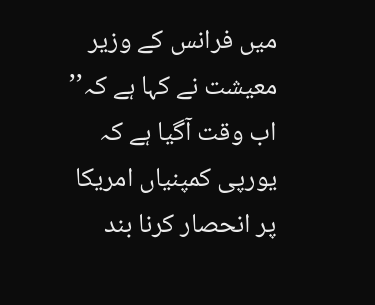میں فرانس کے وزیر معیشت نے کہا ہے کہ’’ اب وقت آگیا ہے کہ یورپی کمپنیاں امریکا پر انحصار کرنا بند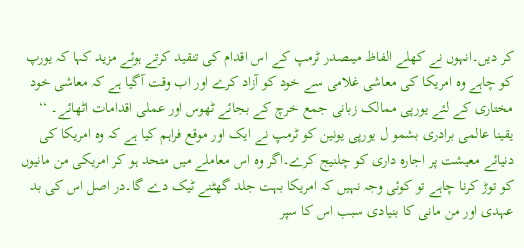کر دیں۔انہوں نے کھلے الفاظ میںصدر ٹرمپ کے اس اقدام کی تنقید کرتے ہوئے مزید کہا کہ یورپ کو چاہے وہ امریکا کی معاشی غلامی سے خود کو آزاد کرے اور اب وقت آگیا ہے کہ معاشی خود مختاری کے لئے یورپی ممالک زبانی جمع خرچ کے بجائے ٹھوس اور عملی اقدامات اٹھائے۔ ‘‘ یقینا عالمی برادری بشمو ل یورپی یونین کو ٹرمپ نے ایک اور موقع فراہم کیا ہے کہ وہ امریکا کی دنیائے معیشت پر اجارہ داری کو چلنیج کرے۔اگر وہ اس معاملے میں متحد ہو کر امریکی من مانیوں کو توڑ کرنا چاہے تو کوئی وجہ نہیں کہ امریکا بہت جلد گھٹنے ٹیک دے گا۔در اصل اس کی بد عہدی اور من مانی کا بنیادی سبب اس کا سپر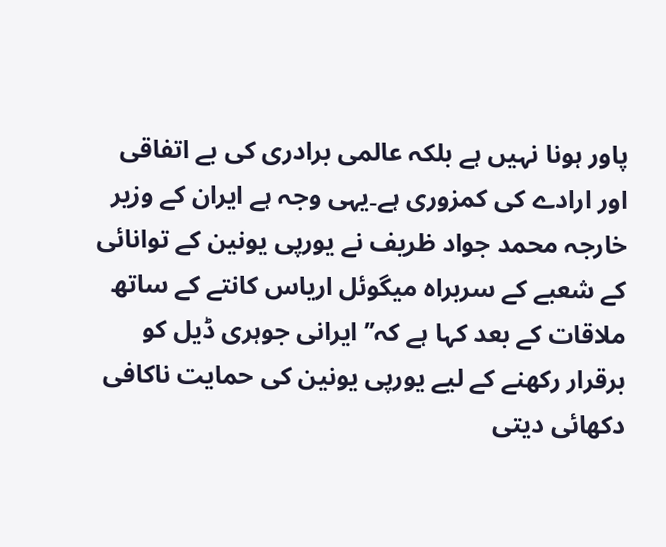پاور ہونا نہیں ہے بلکہ عالمی برادری کی بے اتفاقی اور ارادے کی کمزوری ہے۔یہی وجہ ہے ایران کے وزیر خارجہ محمد جواد ظریف نے یورپی یونین کے توانائی کے شعبے کے سربراہ میگوئل اریاس کانتے کے ساتھ ملاقات کے بعد کہا ہے کہ’’ ایرانی جوہری ڈیل کو برقرار رکھنے کے لیے یورپی یونین کی حمایت ناکافی دکھائی دیتی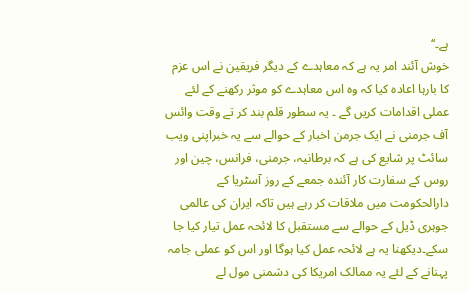ہے۔‘‘
خوش آئند امر یہ ہے کہ معاہدے کے دیگر فریقین نے اس عزم کا بارہا اعادہ کیا کہ وہ اس معاہدے کو موثر رکھنے کے لئے عملی اقدامات کریں گے ۔ یہ سطور قلم بند کر تے وقت وائس آف جرمنی نے ایک جرمن اخبار کے حوالے سے یہ خبراپنی ویب سائٹ پر شایع کی ہے کہ برطانیہ، جرمنی، فرانس، چین اور روس کے سفارت کار آئندہ جمعے کے روز آسٹریا کے دارالحکومت میں ملاقات کر رہے ہیں تاکہ ایران کی عالمی جوہری ڈیل کے حوالے سے مستقبل کا لائحہ عمل تیار کیا جا سکے۔دیکھنا یہ ہے لائحہ عمل کیا ہوگا اور اس کو عملی جامہ پہنانے کے لئے یہ ممالک امریکا کی دشمنی مول لے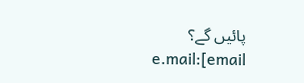پائیں گے؟
e.mail:[email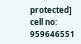protected]
cell no: 959646551